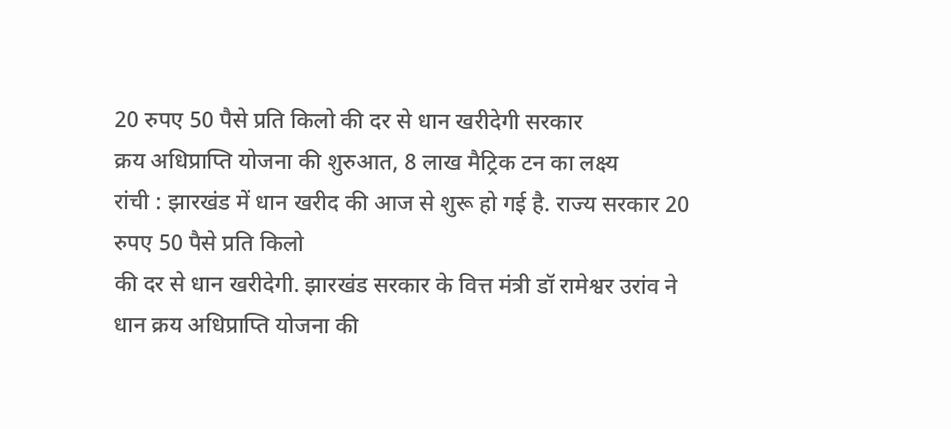20 रुपए 50 पैसे प्रति किलो की दर से धान खरीदेगी सरकार
क्रय अधिप्राप्ति योजना की शुरुआत, 8 लाख मैट्रिक टन का लक्ष्य
रांची : झारखंड में धान खरीद की आज से शुरू हो गई है. राज्य सरकार 20 रुपए 50 पैसे प्रति किलो
की दर से धान खरीदेगी. झारखंड सरकार के वित्त मंत्री डॉ रामेश्वर उरांव ने
धान क्रय अधिप्राप्ति योजना की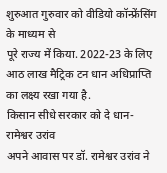शुरुआत गुरुवार को वीडियो कॉन्फ्रेंसिंग के माध्यम से
पूरे राज्य में किया. 2022-23 के लिए आठ लाख मैट्रिक टन धान अधिप्राप्ति का लक्ष्य रखा गया है.
किसान सीधे सरकार को दे धान- रामेश्वर उरांव
अपने आवास पर डॉ. रामेश्वर उरांव ने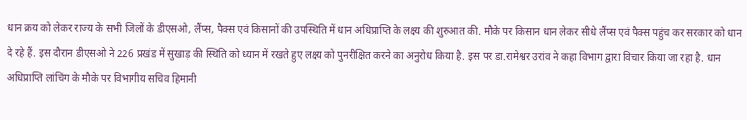धान क्रय को लेकर राज्य के सभी जिलों के डीएसओ, लैंप्स, पैक्स एवं किसानों की उपस्थिति में धान अधिप्राप्ति के लक्ष्य की शुरुआत की. मौके पर किसान धान लेकर सीधे लैंप्स एवं पैक्स पहुंच कर सरकार को धान दे रहे हैं. इस दौरान डीएसओ ने 226 प्रखंड में सुखाड़ की स्थिति को ध्यान में रखते हुए लक्ष्य को पुनरीक्षित करने का अनुरोध किया है. इस पर डा.रामेश्वर उरांव ने कहा विभाग द्वारा विचार किया जा रहा है. धान अधिप्राप्ति लांचिंग के मौके पर विभागीय सचिव हिमानी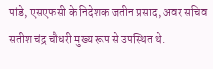पांडे, एसएफसी के निदेशक जतीन प्रसाद, अवर सचिव सतीश चंद्र चौधरी मुख्य रूप से उपस्थित थे.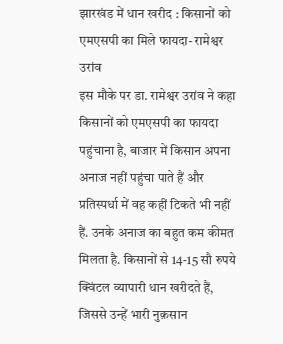झारखंड में धान खरीद : किसानों को एमएसपी का मिले फायदा- रामेश्वर उरांव
इस मौके पर डा. रामेश्वर उरांव ने कहा किसानों को एमएसपी का फायदा पहुंचाना है, बाजार में किसान अपना अनाज नहीं पहुंचा पाते हैं और प्रतिस्पर्धा में वह कहीं टिकते भी नहीं हैं. उनके अनाज का बहुत कम कीमत मिलता है. किसानों से 14-15 सौ रुपये क्विंटल व्यापारी धान खरीदते हैं, जिससे उन्हें भारी नुक़सान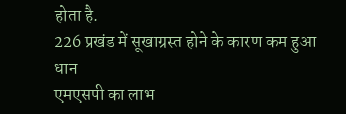होता है.
226 प्रखंड में सूखाग्रस्त होने के कारण कम हुआ धान
एमएसपी का लाभ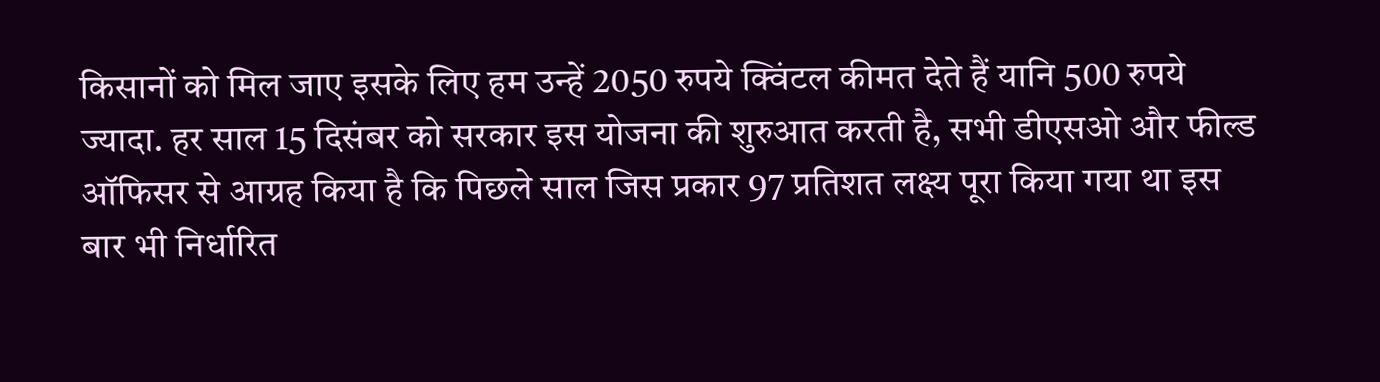किसानों को मिल जाए इसके लिए हम उन्हें 2050 रुपये क्विंटल कीमत देते हैं यानि 500 रुपये ज्यादा. हर साल 15 दिसंबर को सरकार इस योजना की शुरुआत करती है, सभी डीएसओ और फील्ड ऑफिसर से आग्रह किया है कि पिछले साल जिस प्रकार 97 प्रतिशत लक्ष्य पूरा किया गया था इस बार भी निर्धारित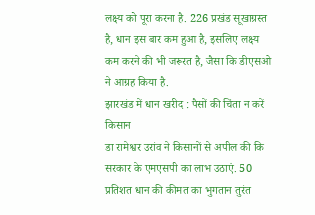लक्ष्य को पूरा करना है. 226 प्रखंड सूखाग्रस्त है, धान इस बार कम हुआ है, इसलिए लक्ष्य कम करने की भी जरूरत है, जैसा कि डीएसओ ने आग्रह किया है.
झारखंड में धान खरीद : पैसों की चिंता न करें किसान
डा रामेश्वर उरांव ने किसानों से अपील की कि सरकार के एमएसपी का लाभ उठाएं. 50 प्रतिशत धान की कीमत का भुगतान तुरंत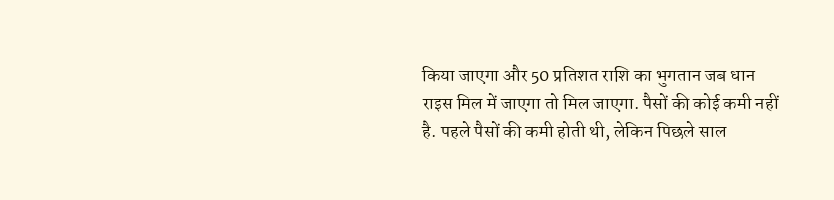किया जाएगा और 50 प्रतिशत राशि का भुगतान जब धान राइस मिल में जाएगा तो मिल जाएगा. पैसों की कोई कमी नहीं है. पहले पैसों की कमी होती थी, लेकिन पिछले साल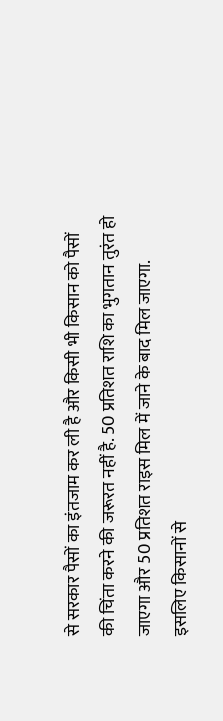से सरकार पैसों का इंतजाम कर ली है और किसी भी किसान को पैसों की चिंता करने की जरूरत नहीं है. 50 प्रतिशत राशि का भुगतान तुरंत हो जाएगा और 50 प्रतिशत राइस मिल में जाने के बाद मिल जाएगा. इसलिए किसानों से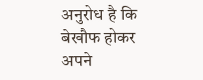अनुरोध है कि बेखौफ होकर अपने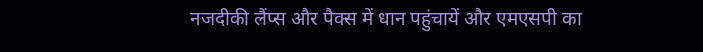नजदीकी लैंप्स और पैक्स में धान पहुंचायें और एमएसपी का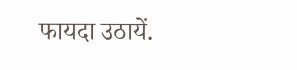फायदा उठायें.